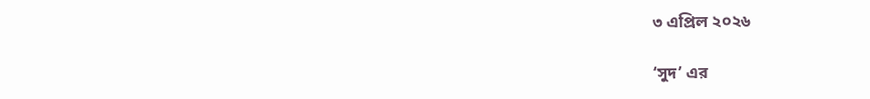৩ এপ্রিল ২০২৬

‘সুদ’ এর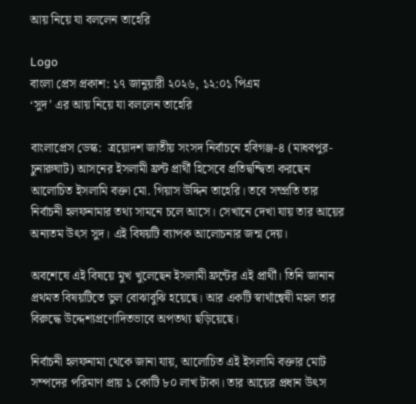আয় নিয়ে যা বললেন তাহেরি

Logo
বাংলা প্রেস প্রকাশ: ১৭ জানুয়ারী ২০২৬, ১২:০১ পিএম
‘সুদ’ এর আয় নিয়ে যা বললেন তাহেরি

বাংলাপ্রেস ডেস্ক:  ত্রয়োদশ জাতীয় সংসদ নির্বাচনে হবিগঞ্জ-৪ (মাধবপুর-চুনারুঘাট) আসনের ইসলামী ফ্রন্ট প্রার্থী হিসেবে প্রতিদ্বন্দ্বিতা করছেন আলোচিত ইসলামি বক্তা মো. গিয়াস উদ্দিন তাহেরি। তবে সম্প্রতি তার নির্বাচনী হলফনামার তথ্য সামনে চলে আসে। সেখানে দেখা যায় তার আয়ের অন্যতম উৎস সুদ। এই বিষয়টি ব্যাপক আলোচনার জন্ম দেয়।

অবশেষে এই বিষয়ে মুখ খুলেছেন ইসলামী ফ্রন্টের এই প্রার্থী। তিনি জানান প্রথমত বিষয়টিতে ভুল বোঝাবুঝি হয়েছে। আর একটি স্বার্থান্বেষী মহল তার বিরুদ্ধে উদ্দেশ্যপ্রণোদিতভাবে অপতথ্য ছড়িয়েছে।

নির্বাচনী হলফনামা থেকে জানা যায়, আলোচিত এই ইসলামি বক্তার মোট সম্পদের পরিমাণ প্রায় ১ কোটি ৮০ লাখ টাকা। তার আয়ের প্রধান উৎস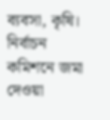ব্যবসা, কৃষি। নির্বাচন কমিশনে জমা দেওয়া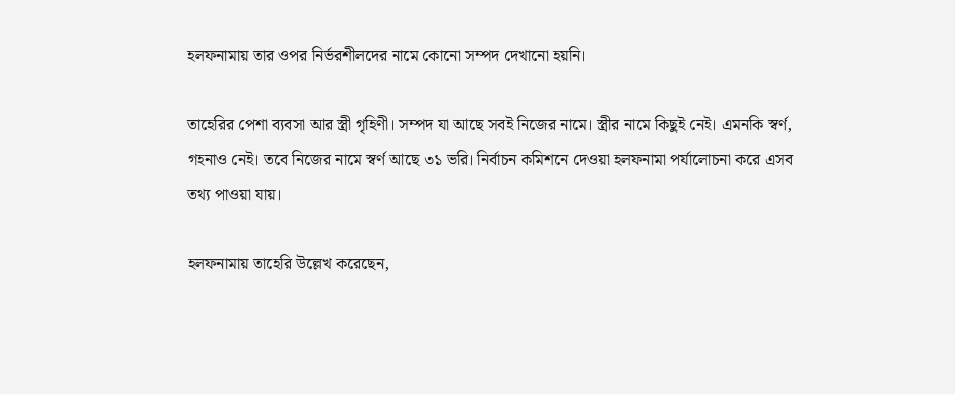হলফনামায় তার ওপর নির্ভরশীলদের নামে কোনো সম্পদ দেখানো হয়নি।

তাহেরির পেশা ব্যবসা আর স্ত্রী গৃহিণী। সম্পদ যা আছে সবই নিজের নামে। স্ত্রীর নামে কিছুই নেই। এমনকি স্বর্ণ, গহনাও নেই। তবে নিজের নামে স্বর্ণ আছে ৩১ ভরি। নির্বাচন কমিশনে দেওয়া হলফনামা পর্যালোচনা করে এসব তথ্য পাওয়া যায়।

হলফনামায় তাহেরি উল্লেখ করেছেন,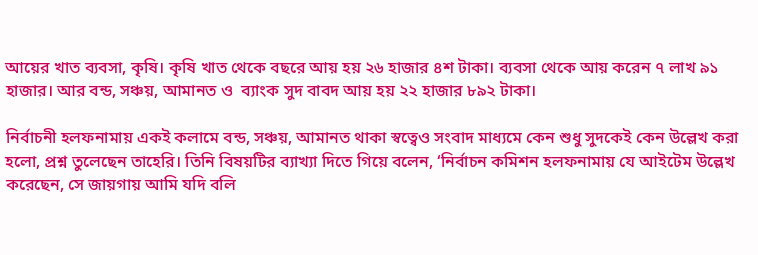আয়ের খাত ব্যবসা, কৃষি। কৃষি খাত থেকে বছরে আয় হয় ২৬ হাজার ৪শ টাকা। ব্যবসা থেকে আয় করেন ৭ লাখ ৯১ হাজার। আর বন্ড, সঞ্চয়, আমানত ও  ব্যাংক সুদ বাবদ আয় হয় ২২ হাজার ৮৯২ টাকা।

নির্বাচনী হলফনামায় একই কলামে বন্ড, সঞ্চয়, আমানত থাকা স্বত্বেও সংবাদ মাধ্যমে কেন শুধু সুদকেই কেন উল্লেখ করা হলো, প্রশ্ন তুলেছেন তাহেরি। তিনি বিষয়টির ব্যাখ্যা দিতে গিয়ে বলেন, ‘নির্বাচন কমিশন হলফনামায় যে আইটেম উল্লেখ করেছেন, সে জায়গায় আমি যদি বলি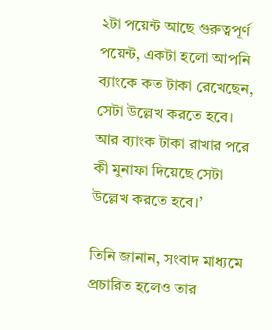২টা পয়েন্ট আছে গুরুত্বপূর্ণ পয়েন্ট, একটা হলো আপনি ব্যাংকে কত টাকা রেখেছেন, সেটা উল্লেখ করতে হবে। আর ব্যাংক টাকা রাখার পরে কী মুনাফা দিয়েছে সেটা উল্লেখ করতে হবে।’

তিনি জানান, সংবাদ মাধ্যমে প্রচারিত হলেও তার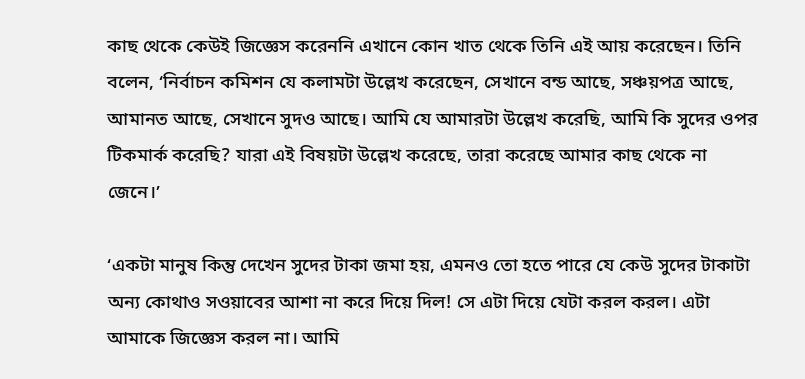কাছ থেকে কেউই জিজ্ঞেস করেননি এখানে কোন খাত থেকে তিনি এই আয় করেছেন। তিনি বলেন, ‘নির্বাচন কমিশন যে কলামটা উল্লেখ করেছেন, সেখানে বন্ড আছে, সঞ্চয়পত্র আছে, আমানত আছে, সেখানে সুদও আছে। আমি যে আমারটা উল্লেখ করেছি, আমি কি সুদের ওপর টিকমার্ক করেছি? যারা এই বিষয়টা উল্লেখ করেছে, তারা করেছে আমার কাছ থেকে না জেনে।’

‘একটা মানুষ কিন্তু দেখেন সুদের টাকা জমা হয়, এমনও তো হতে পারে যে কেউ সুদের টাকাটা অন্য কোথাও সওয়াবের আশা না করে দিয়ে দিল! সে এটা দিয়ে যেটা করল করল। এটা আমাকে জিজ্ঞেস করল না। আমি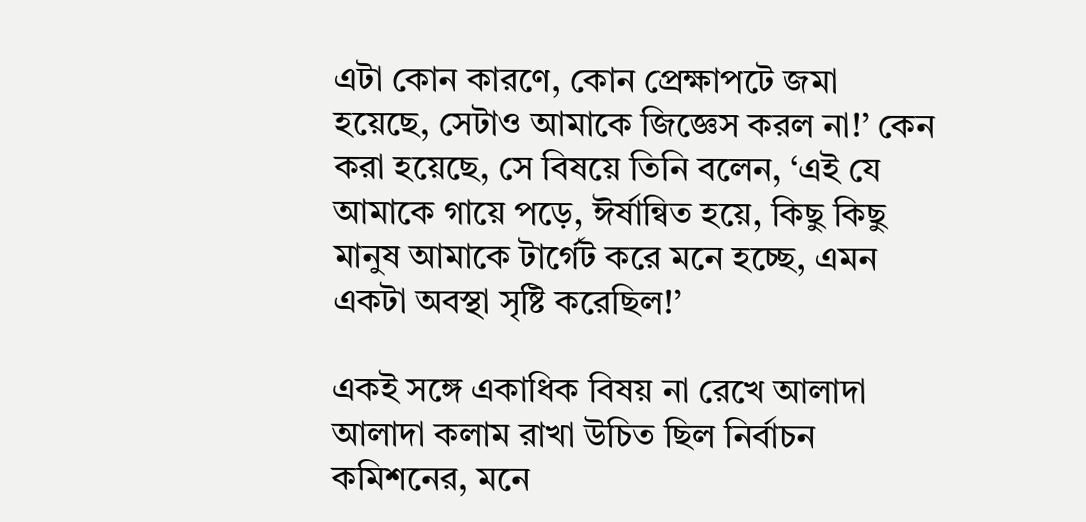এটা কোন কারণে, কোন প্রেক্ষাপটে জমা হয়েছে, সেটাও আমাকে জিজ্ঞেস করল না!’ কেন করা হয়েছে, সে বিষয়ে তিনি বলেন, ‘এই যে আমাকে গায়ে পড়ে, ঈর্ষান্বিত হয়ে, কিছু কিছু মানুষ আমাকে টার্গেট করে মনে হচ্ছে, এমন একটা অবস্থা সৃষ্টি করেছিল!’

একই সঙ্গে একাধিক বিষয় না রেখে আলাদা আলাদা কলাম রাখা উচিত ছিল নির্বাচন কমিশনের, মনে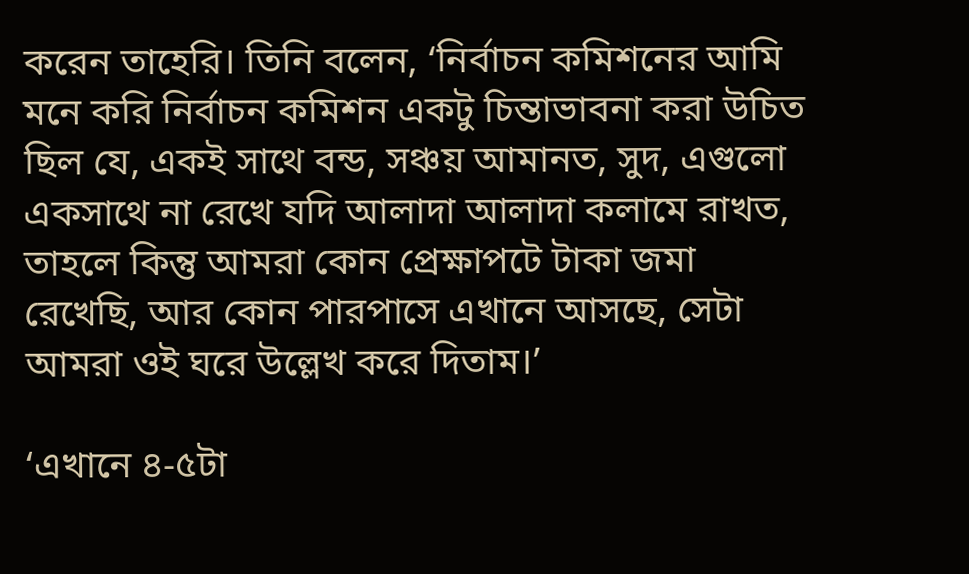করেন তাহেরি। তিনি বলেন, ‘নির্বাচন কমিশনের আমি মনে করি নির্বাচন কমিশন একটু চিন্তাভাবনা করা উচিত ছিল যে, একই সাথে বন্ড, সঞ্চয় আমানত, সুদ, এগুলো একসাথে না রেখে যদি আলাদা আলাদা কলামে রাখত, তাহলে কিন্তু আমরা কোন প্রেক্ষাপটে টাকা জমা রেখেছি, আর কোন পারপাসে এখানে আসছে, সেটা আমরা ওই ঘরে উল্লেখ করে দিতাম।’

‘এখানে ৪-৫টা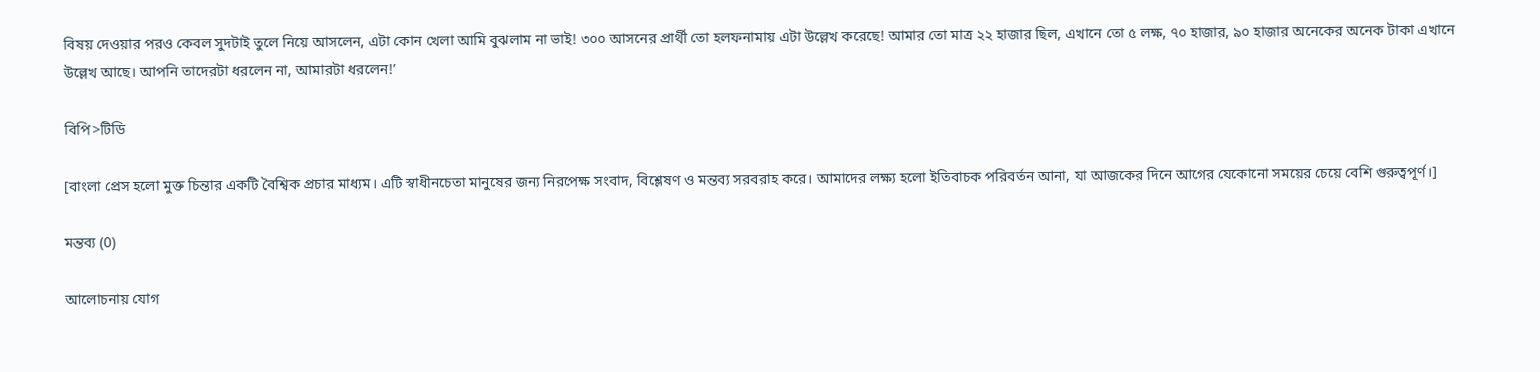বিষয় দেওয়ার পরও কেবল সুদটাই তুলে নিয়ে আসলেন, এটা কোন খেলা আমি বুঝলাম না ভাই! ৩০০ আসনের প্রার্থী তো হলফনামায় এটা উল্লেখ করেছে! আমার তো মাত্র ২২ হাজার ছিল, এখানে তো ৫ লক্ষ, ৭০ হাজার, ৯০ হাজার অনেকের অনেক টাকা এখানে উল্লেখ আছে। আপনি তাদেরটা ধরলেন না, আমারটা ধরলেন!’

বিপি>টিডি

[বাংলা প্রেস হলো মুক্ত চিন্তার একটি বৈশ্বিক প্রচার মাধ্যম। এটি স্বাধীনচেতা মানুষের জন্য নিরপেক্ষ সংবাদ, বিশ্লেষণ ও মন্তব্য সরবরাহ করে। আমাদের লক্ষ্য হলো ইতিবাচক পরিবর্তন আনা, যা আজকের দিনে আগের যেকোনো সময়ের চেয়ে বেশি গুরুত্বপূর্ণ।]

মন্তব্য (0)

আলোচনায় যোগ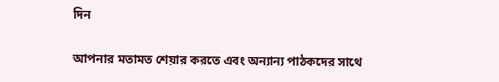দিন

আপনার মতামত শেয়ার করতে এবং অন্যান্য পাঠকদের সাথে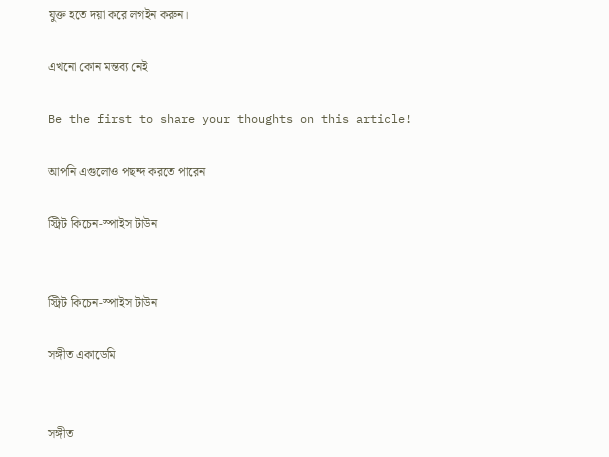যুক্ত হতে দয়া করে লগইন করুন।

এখনো কোন মন্তব্য নেই

Be the first to share your thoughts on this article!

আপনি এগুলোও পছন্দ করতে পারেন

স্ট্রিট কিচেন-স্পাইস টাউন


স্ট্রিট কিচেন-স্পাইস টাউন

সঙ্গীত একাডেমি


সঙ্গীত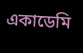একাডেমি